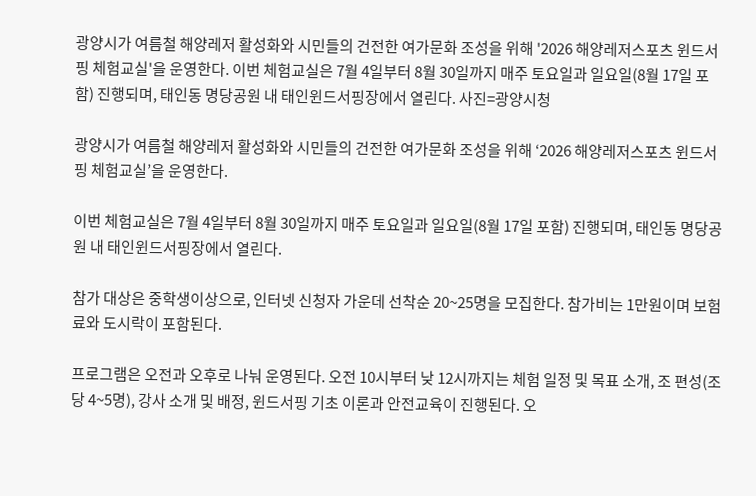광양시가 여름철 해양레저 활성화와 시민들의 건전한 여가문화 조성을 위해 '2026 해양레저스포츠 윈드서핑 체험교실'을 운영한다. 이번 체험교실은 7월 4일부터 8월 30일까지 매주 토요일과 일요일(8월 17일 포함) 진행되며, 태인동 명당공원 내 태인윈드서핑장에서 열린다. 사진=광양시청

광양시가 여름철 해양레저 활성화와 시민들의 건전한 여가문화 조성을 위해 ‘2026 해양레저스포츠 윈드서핑 체험교실’을 운영한다.

이번 체험교실은 7월 4일부터 8월 30일까지 매주 토요일과 일요일(8월 17일 포함) 진행되며, 태인동 명당공원 내 태인윈드서핑장에서 열린다.

참가 대상은 중학생이상으로, 인터넷 신청자 가운데 선착순 20~25명을 모집한다. 참가비는 1만원이며 보험료와 도시락이 포함된다.

프로그램은 오전과 오후로 나눠 운영된다. 오전 10시부터 낮 12시까지는 체험 일정 및 목표 소개, 조 편성(조당 4~5명), 강사 소개 및 배정, 윈드서핑 기초 이론과 안전교육이 진행된다. 오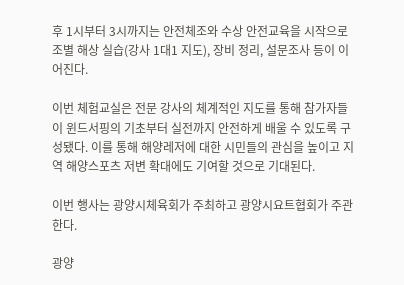후 1시부터 3시까지는 안전체조와 수상 안전교육을 시작으로 조별 해상 실습(강사 1대1 지도), 장비 정리, 설문조사 등이 이어진다.

이번 체험교실은 전문 강사의 체계적인 지도를 통해 참가자들이 윈드서핑의 기초부터 실전까지 안전하게 배울 수 있도록 구성됐다. 이를 통해 해양레저에 대한 시민들의 관심을 높이고 지역 해양스포츠 저변 확대에도 기여할 것으로 기대된다.

이번 행사는 광양시체육회가 주최하고 광양시요트협회가 주관한다.

광양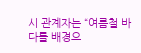시 관계자는 “여름철 바다를 배경으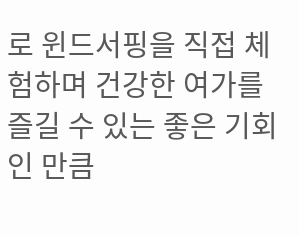로 윈드서핑을 직접 체험하며 건강한 여가를 즐길 수 있는 좋은 기회인 만큼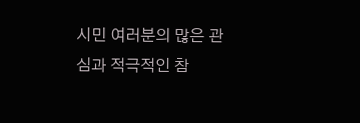시민 여러분의 많은 관심과 적극적인 참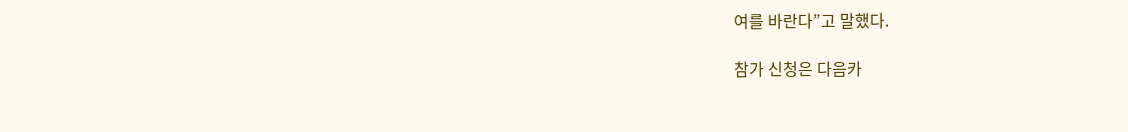여를 바란다”고 말했다.

참가 신청은 다음카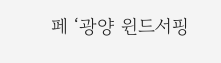페 ‘광양 윈드서핑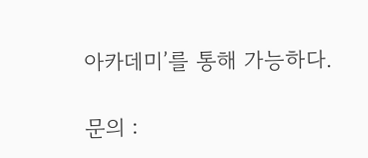아카데미’를 통해 가능하다.

문의 :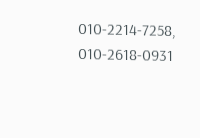010-2214-7258, 010-2618-0931